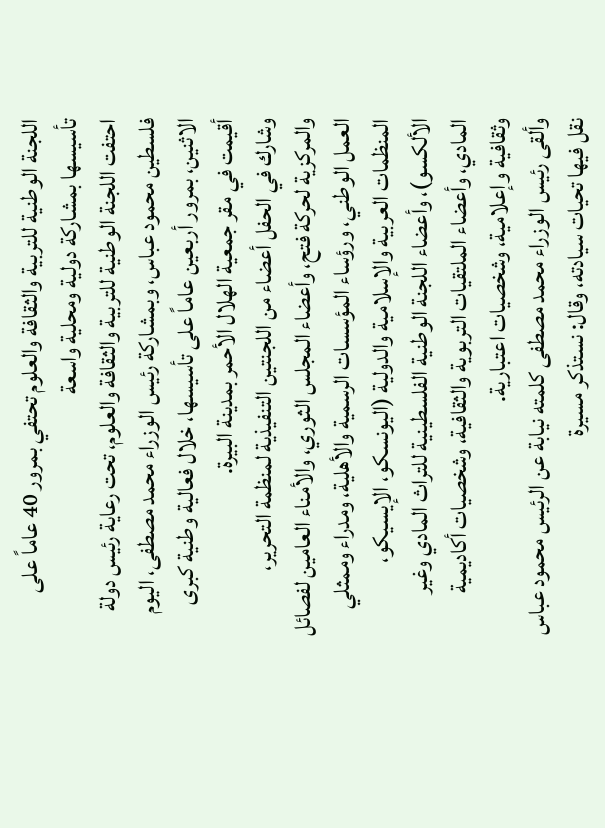اللجنة الوطنية للتربية والثقافة والعلوم تحتفي بمرور 40 عاماً على تأسيسها بمشاركة دولية ومحلية واسعة
احتفت اللجنة الوطنية للتربية والثقافة والعلوم، تحت رعاية رئيس دولة فلسطين محمود عباس، وبمشاركة رئيس الوزراء محمد مصطفى، اليوم الاثنين، بمرور أربعين عاماً على تأسيسها، خلال فعالية وطنية كبرى أقيمت في مقر جمعية الهلال الأحمر بمدينة البيرة.
وشارك في الحفل أعضاء من اللجنتين التنفيذية لمنظمة التحرير، والمركزية لحركة فتح، وأعضاء المجلس الثوري، والأمناء العامين لفصائل العمل الوطني، ورؤساء المؤسسات الرسمية والأهلية، ومدراء وممثلي المنظمات العربية والإسلامية والدولية (اليونسكو، الإيسيكو، الألكسو)، وأعضاء اللجنة الوطنية الفلسطينية للتراث المادي وغير المادي، وأعضاء الملتقيات التربوية والثقافية، وشخصيات أكاديمية وثقافية وإعلامية، وشخصيات اعتبارية.
وألقى رئيس الوزراء محمد مصطفى كلمته نيابة عن الرئيس محمود عباس نقل فيها تحيات سيادته، وقال: نستذكر مسيرة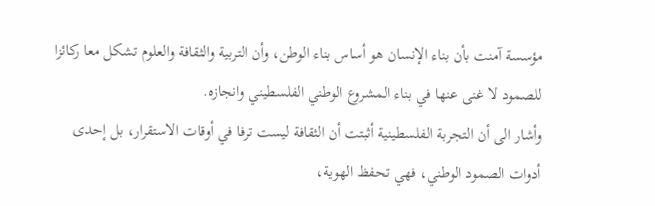مؤسسة آمنت بأن بناء الإنسان هو أساس بناء الوطن، وأن التربية والثقافة والعلوم تشكل معا ركائزا للصمود لا غنى عنها في بناء المشروع الوطني الفلسطيني وانجازه.
وأشار الى أن التجربة الفلسطينية أثبتت أن الثقافة ليست ترفا في أوقات الاستقرار، بل إحدى أدوات الصمود الوطني، فهي تحفظ الهوية،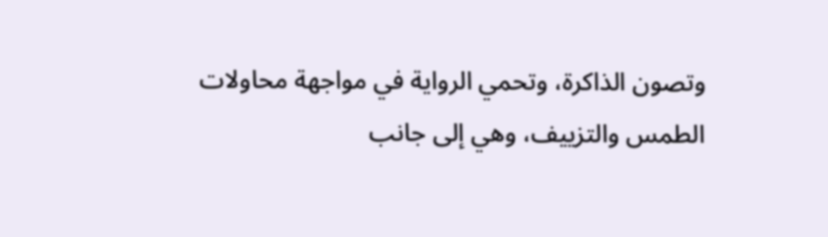وتصون الذاكرة، وتحمي الرواية في مواجهة محاولات الطمس والتزييف، وهي إلى جانب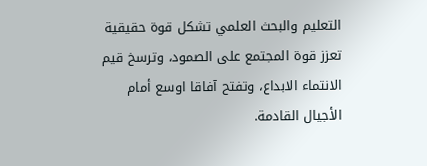التعليم والبحث العلمي تشكل قوة حقيقية تعزز قوة المجتمع على الصمود، وترسخ قيم الانتماء الابداع، وتفتح آفاقا اوسع أمام الأجيال القادمة.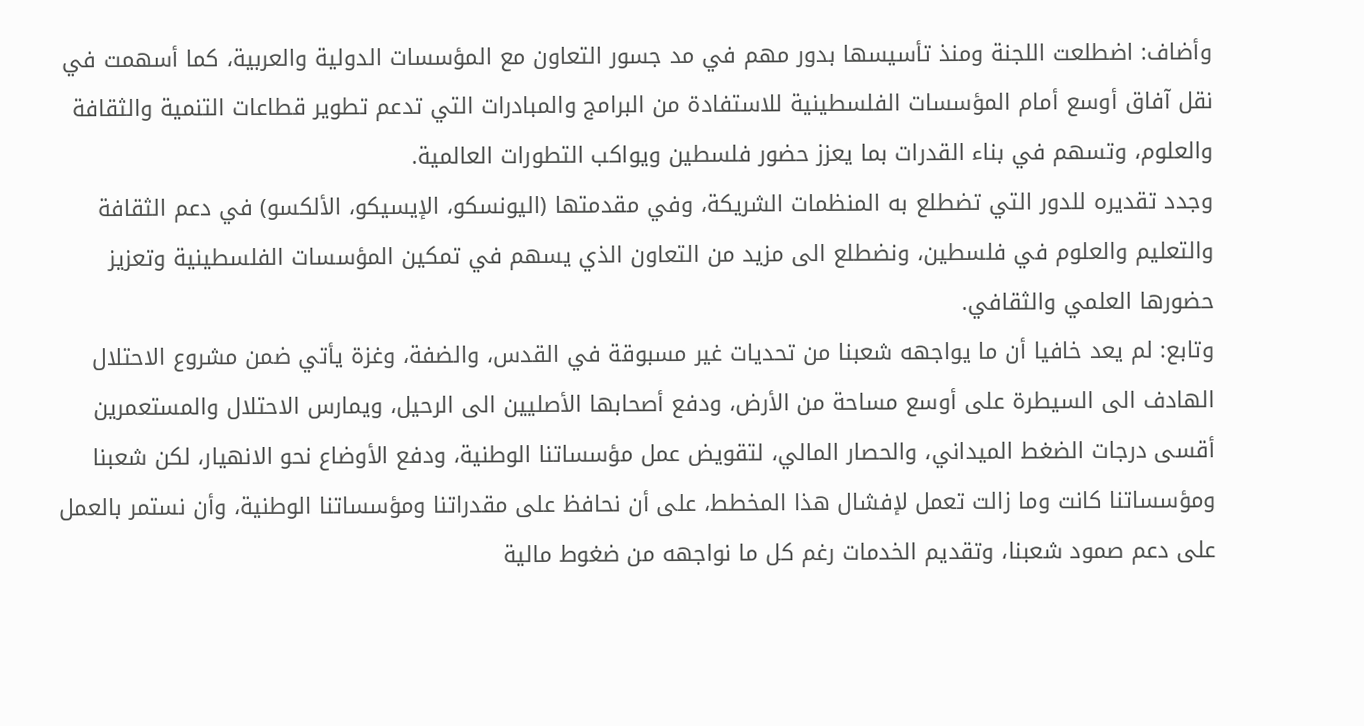وأضاف: اضطلعت اللجنة ومنذ تأسيسها بدور مهم في مد جسور التعاون مع المؤسسات الدولية والعربية، كما أسهمت في نقل آفاق أوسع أمام المؤسسات الفلسطينية للاستفادة من البرامج والمبادرات التي تدعم تطوير قطاعات التنمية والثقافة والعلوم، وتسهم في بناء القدرات بما يعزز حضور فلسطين ويواكب التطورات العالمية.
وجدد تقديره للدور التي تضطلع به المنظمات الشريكة، وفي مقدمتها (اليونسكو، الإيسيكو، الألكسو) في دعم الثقافة والتعليم والعلوم في فلسطين، ونضطلع الى مزيد من التعاون الذي يسهم في تمكين المؤسسات الفلسطينية وتعزيز حضورها العلمي والثقافي.
وتابع: لم يعد خافيا أن ما يواجهه شعبنا من تحديات غير مسبوقة في القدس، والضفة، وغزة يأتي ضمن مشروع الاحتلال الهادف الى السيطرة على أوسع مساحة من الأرض، ودفع أصحابها الأصليين الى الرحيل، ويمارس الاحتلال والمستعمرين أقسى درجات الضغط الميداني، والحصار المالي، لتقويض عمل مؤسساتنا الوطنية، ودفع الأوضاع نحو الانهيار، لكن شعبنا ومؤسساتنا كانت وما زالت تعمل لإفشال هذا المخطط، على أن نحافظ على مقدراتنا ومؤسساتنا الوطنية، وأن نستمر بالعمل على دعم صمود شعبنا، وتقديم الخدمات رغم كل ما نواجهه من ضغوط مالية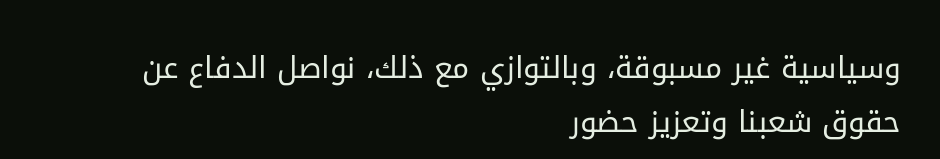وسياسية غير مسبوقة، وبالتوازي مع ذلك، نواصل الدفاع عن حقوق شعبنا وتعزيز حضور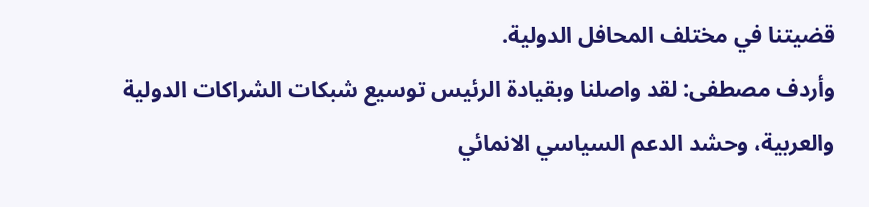قضيتنا في مختلف المحافل الدولية.
وأردف مصطفى: لقد واصلنا وبقيادة الرئيس توسيع شبكات الشراكات الدولية والعربية، وحشد الدعم السياسي الانمائي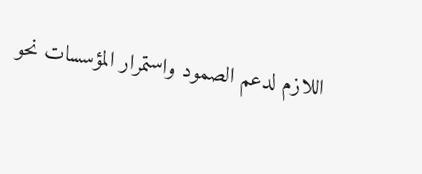اللازم لدعم الصمود واستمرار المؤسسات نحو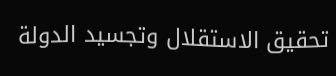تحقيق الاستقلال وتجسيد الدولة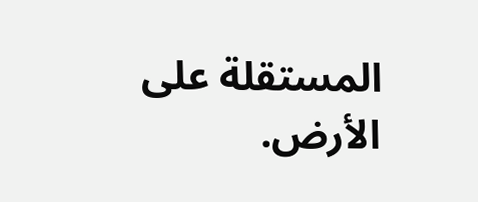المستقلة على الأرض.